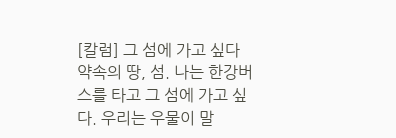[칼럼] 그 섬에 가고 싶다
약속의 땅, 섬. 나는 한강버스를 타고 그 섬에 가고 싶다. 우리는 우물이 말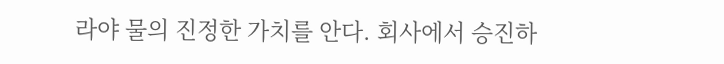라야 물의 진정한 가치를 안다. 회사에서 승진하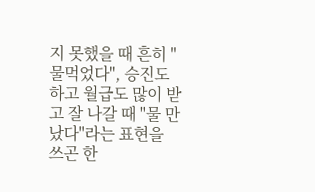지 못했을 때 흔히 "물먹었다", 승진도 하고 월급도 많이 받고 잘 나갈 때 "물 만났다"라는 표현을 쓰곤 한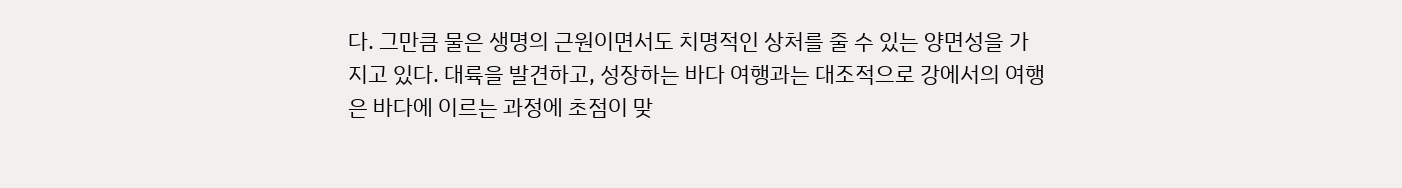다. 그만큼 물은 생명의 근원이면서도 치명적인 상처를 줄 수 있는 양면성을 가지고 있다. 대륙을 발견하고, 성장하는 바다 여행과는 대조적으로 강에서의 여행은 바다에 이르는 과정에 초점이 맞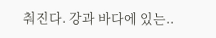춰진다. 강과 바다에 있는..